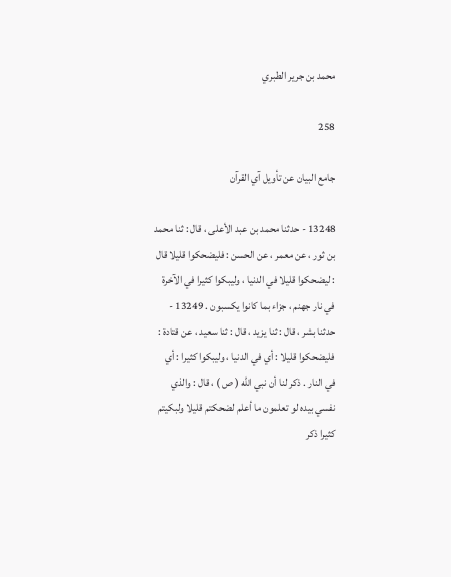محمد بن جرير الطبري

258

جامع البيان عن تأويل آي القرآن

13248 - حدثنا محمد بن عبد الأعلى ، قال : ثنا محمد بن ثور ، عن معمر ، عن الحسن : فليضحكوا قليلا قال : ليضحكوا قليلا في الدنيا ، وليبكوا كثيرا في الآخرة في نار جهنم ، جزاء بما كانوا يكسبون . 13249 - حدثنا بشر ، قال : ثنا يزيد ، قال : ثنا سعيد ، عن قتادة : فليضحكوا قليلا : أي في الدنيا ، وليبكوا كثيرا : أي في النار . ذكر لنا أن نبي الله ( ص ) ، قال : والذي نفسي بيده لو تعلمون ما أعلم لضحكتم قليلا ولبكيتم كثيرا ذكر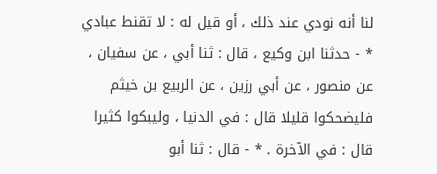لنا أنه نودي عند ذلك ، أو قيل له : لا تقنط عبادي * - حدثنا ابن وكيع ، قال : ثنا أبي ، عن سفيان ، عن منصور ، عن أبي رزين ، عن الربيع بن خيثم فليضحكوا قليلا قال : في الدنيا ، وليبكوا كثيرا قال : في الآخرة . * - قال : ثنا أبو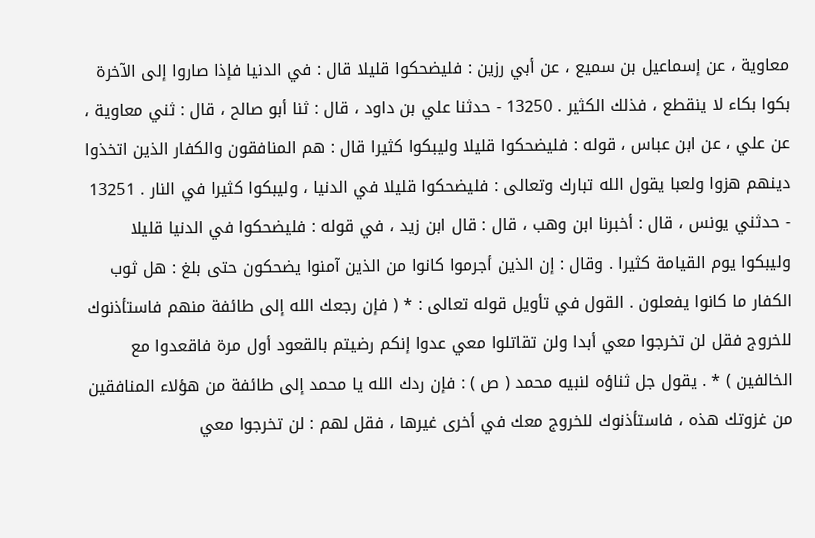معاوية ، عن إسماعيل بن سميع ، عن أبي رزين : فليضحكوا قليلا قال : في الدنيا فإذا صاروا إلى الآخرة بكوا بكاء لا ينقطع ، فذلك الكثير . 13250 - حدثنا علي بن داود ، قال : ثنا أبو صالح ، قال : ثني معاوية ، عن علي ، عن ابن عباس ، قوله : فليضحكوا قليلا وليبكوا كثيرا قال : هم المنافقون والكفار الذين اتخذوا دينهم هزوا ولعبا يقول الله تبارك وتعالى : فليضحكوا قليلا في الدنيا ، وليبكوا كثيرا في النار . 13251 - حدثني يونس ، قال : أخبرنا ابن وهب ، قال : قال ابن زيد ، في قوله : فليضحكوا في الدنيا قليلا وليبكوا يوم القيامة كثيرا . وقال : إن الذين أجرموا كانوا من الذين آمنوا يضحكون حتى بلغ : هل ثوب الكفار ما كانوا يفعلون . القول في تأويل قوله تعالى : * ( فإن رجعك الله إلى طائفة منهم فاستأذنوك للخروج فقل لن تخرجوا معي أبدا ولن تقاتلوا معي عدوا إنكم رضيتم بالقعود أول مرة فاقعدوا مع الخالفين ) * . يقول جل ثناؤه لنبيه محمد ( ص ) : فإن ردك الله يا محمد إلى طائفة من هؤلاء المنافقين من غزوتك هذه ، فاستأذنوك للخروج معك في أخرى غيرها ، فقل لهم : لن تخرجوا معي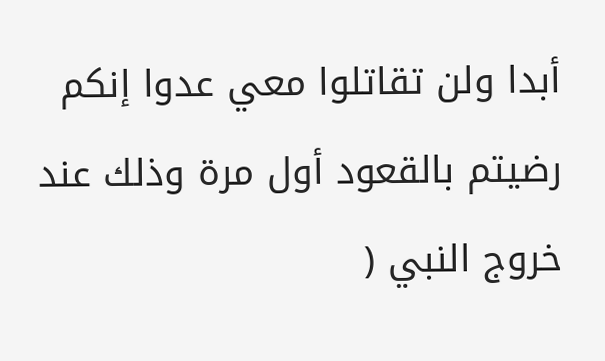أبدا ولن تقاتلوا معي عدوا إنكم رضيتم بالقعود أول مرة وذلك عند خروج النبي (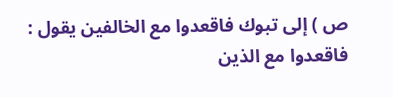ص ) إلى تبوك فاقعدوا مع الخالفين يقول : فاقعدوا مع الذين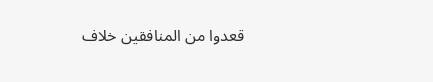قعدوا من المنافقين خلاف